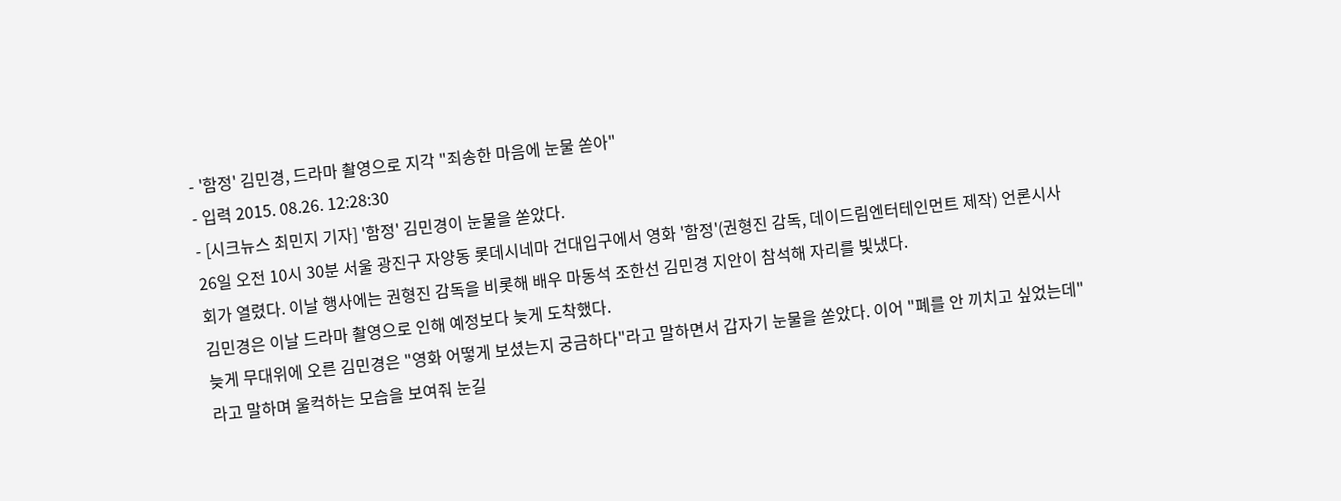- '함정' 김민경, 드라마 촬영으로 지각 "죄송한 마음에 눈물 쏟아"
- 입력 2015. 08.26. 12:28:30
- [시크뉴스 최민지 기자] '함정' 김민경이 눈물을 쏟았다.
26일 오전 10시 30분 서울 광진구 자양동 롯데시네마 건대입구에서 영화 '함정'(권형진 감독, 데이드림엔터테인먼트 제작) 언론시사회가 열렸다. 이날 행사에는 권형진 감독을 비롯해 배우 마동석 조한선 김민경 지안이 참석해 자리를 빛냈다.
김민경은 이날 드라마 촬영으로 인해 예정보다 늦게 도착했다.
늦게 무대위에 오른 김민경은 "영화 어떻게 보셨는지 궁금하다"라고 말하면서 갑자기 눈물을 쏟았다. 이어 "폐를 안 끼치고 싶었는데"라고 말하며 울컥하는 모습을 보여줘 눈길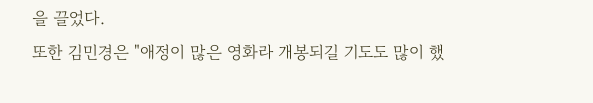을 끌었다.
또한 김민경은 "애정이 많은 영화라 개봉되길 기도도 많이 했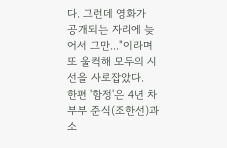다. 그런데 영화가 공개되는 자리에 늦어서 그만..."이라며 또 울컥해 모두의 시선을 사로잡았다.
한편 '함정'은 4년 차 부부 준식(조한선)과 소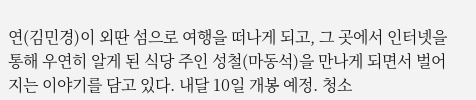연(김민경)이 외딴 섬으로 여행을 떠나게 되고, 그 곳에서 인터넷을 통해 우연히 알게 된 식당 주인 성철(마동석)을 만나게 되면서 벌어지는 이야기를 담고 있다. 내달 10일 개봉 예정. 청소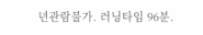년관람불가. 러닝타임 96분.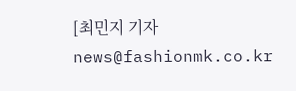[최민지 기자 news@fashionmk.co.kr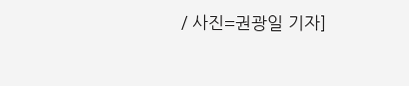/ 사진=권광일 기자]